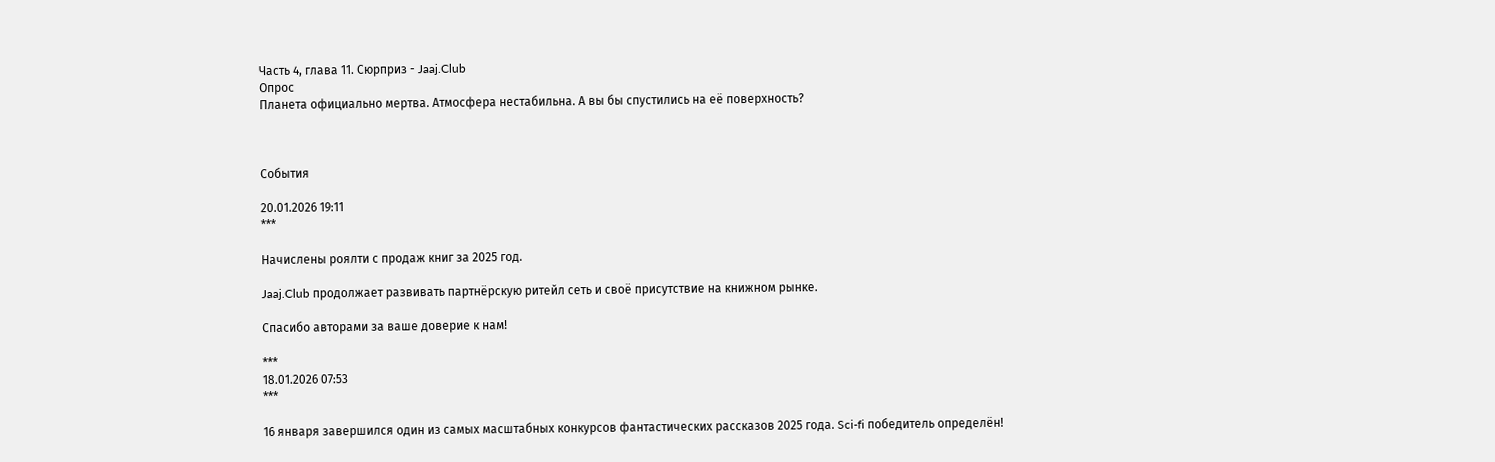Часть 4, глава 11. Сюрприз - Jaaj.Club
Опрос
Планета официально мертва. Атмосфера нестабильна. А вы бы спустились на её поверхность?



События

20.01.2026 19:11
***

Начислены роялти с продаж книг за 2025 год.

Jaaj.Club продолжает развивать партнёрскую ритейл сеть и своё присутствие на книжном рынке.

Спасибо авторами за ваше доверие к нам!

***
18.01.2026 07:53
***

16 января завершился один из самых масштабных конкурсов фантастических рассказов 2025 года. Sci-fi победитель определён!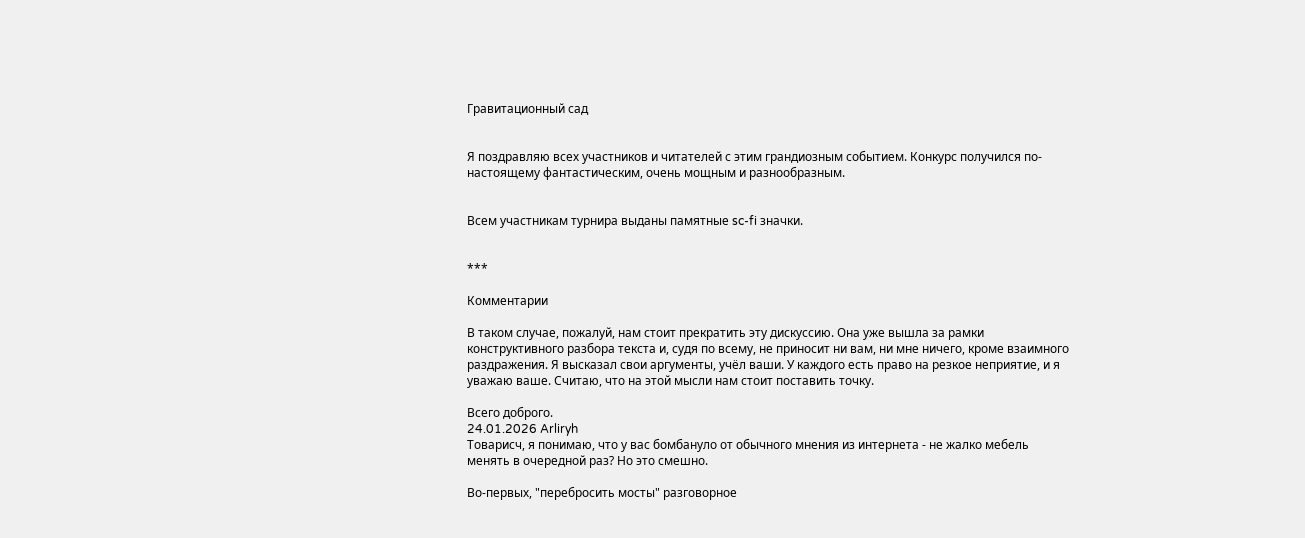Гравитационный сад


Я поздравляю всех участников и читателей с этим грандиозным событием. Конкурс получился по-настоящему фантастическим, очень мощным и разнообразным.


Всем участникам турнира выданы памятные sc-fi значки.


***

Комментарии

В таком случае, пожалуй, нам стоит прекратить эту дискуссию. Она уже вышла за рамки конструктивного разбора текста и, судя по всему, не приносит ни вам, ни мне ничего, кроме взаимного раздражения. Я высказал свои аргументы, учёл ваши. У каждого есть право на резкое неприятие, и я уважаю ваше. Считаю, что на этой мысли нам стоит поставить точку.

Всего доброго.
24.01.2026 Arliryh
Товарисч, я понимаю, что у вас бомбануло от обычного мнения из интернета - не жалко мебель менять в очередной раз? Но это смешно.

Во-первых, "перебросить мосты" разговорное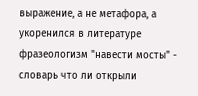выражение, а не метафора, а укоренился в литературе фразеологизм "навести мосты" - словарь что ли открыли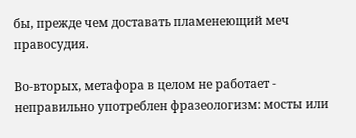бы, прежде чем доставать пламенеющий меч правосудия.

Во-вторых, метафора в целом не работает - неправильно употреблен фразеологизм: мосты или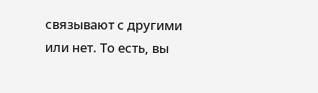связывают с другими или нет. То есть, вы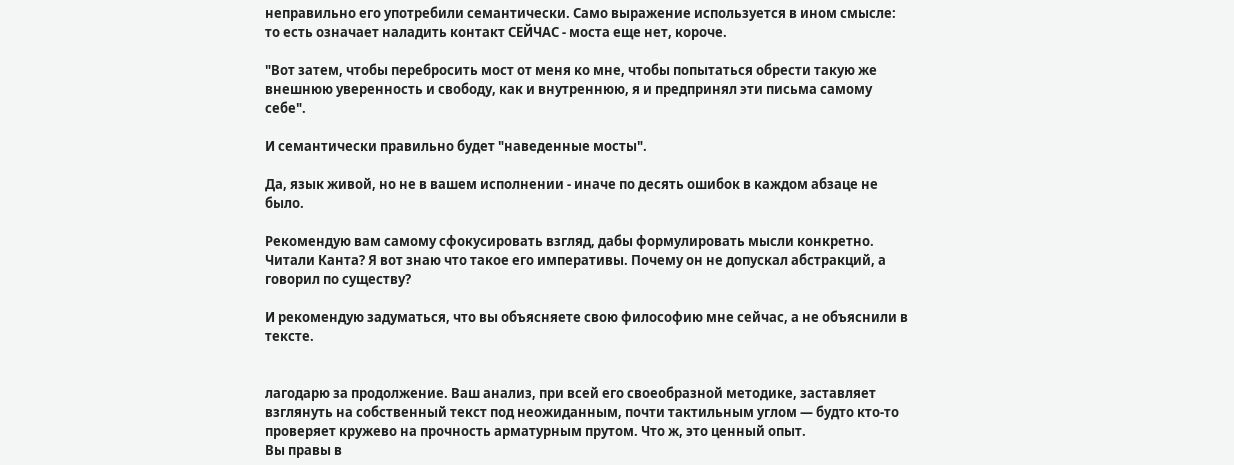неправильно его употребили семантически. Само выражение используется в ином смысле: то есть означает наладить контакт СЕЙЧАС - моста еще нет, короче.

"Вот затем, чтобы перебросить мост от меня ко мне, чтобы попытаться обрести такую же внешнюю уверенность и свободу, как и внутреннюю, я и предпринял эти письма самому себе".

И семантически правильно будет "наведенные мосты".

Да, язык живой, но не в вашем исполнении - иначе по десять ошибок в каждом абзаце не было.

Рекомендую вам самому сфокусировать взгляд, дабы формулировать мысли конкретно. Читали Канта? Я вот знаю что такое его императивы. Почему он не допускал абстракций, а говорил по существу?

И рекомендую задуматься, что вы объясняете свою философию мне сейчас, а не объяснили в тексте.


лагодарю за продолжение. Ваш анализ, при всей его своеобразной методике, заставляет взглянуть на собственный текст под неожиданным, почти тактильным углом — будто кто-то проверяет кружево на прочность арматурным прутом. Что ж, это ценный опыт.
Вы правы в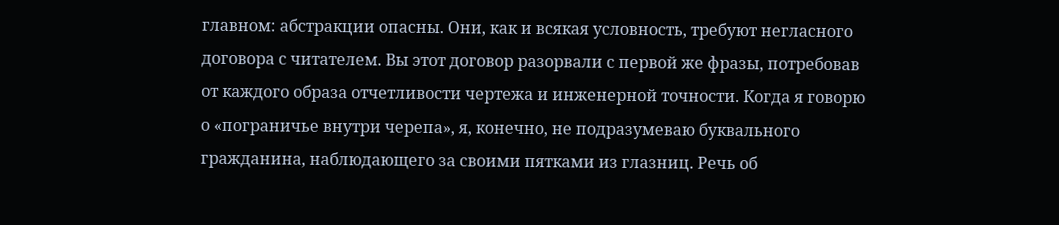главном: абстракции опасны. Они, как и всякая условность, требуют негласного договора с читателем. Вы этот договор разорвали с первой же фразы, потребовав от каждого образа отчетливости чертежа и инженерной точности. Когда я говорю о «пограничье внутри черепа», я, конечно, не подразумеваю буквального гражданина, наблюдающего за своими пятками из глазниц. Речь об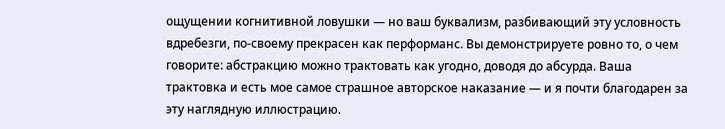ощущении когнитивной ловушки — но ваш буквализм, разбивающий эту условность вдребезги, по-своему прекрасен как перформанс. Вы демонстрируете ровно то, о чем говорите: абстракцию можно трактовать как угодно, доводя до абсурда. Ваша трактовка и есть мое самое страшное авторское наказание — и я почти благодарен за эту наглядную иллюстрацию.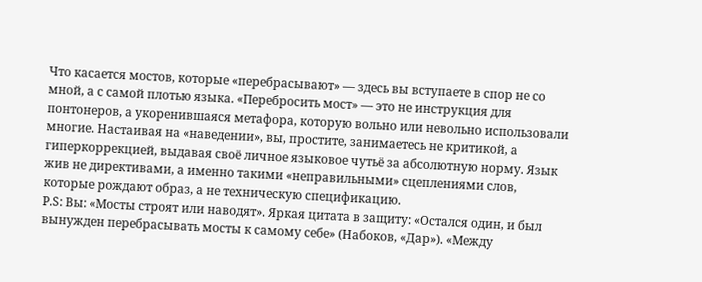Что касается мостов, которые «перебрасывают» — здесь вы вступаете в спор не со мной, а с самой плотью языка. «Перебросить мост» — это не инструкция для понтонеров, а укоренившаяся метафора, которую вольно или невольно использовали многие. Настаивая на «наведении», вы, простите, занимаетесь не критикой, а гиперкоррекцией, выдавая своё личное языковое чутьё за абсолютную норму. Язык жив не директивами, а именно такими «неправильными» сцеплениями слов, которые рождают образ, а не техническую спецификацию.
P.S: Вы: «Мосты строят или наводят». Яркая цитата в защиту: «Остался один, и был вынужден перебрасывать мосты к самому себе» (Набоков, «Дар»). «Между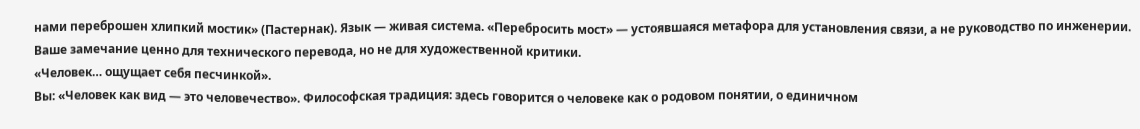нами переброшен хлипкий мостик» (Пастернак). Язык — живая система. «Перебросить мост» — устоявшаяся метафора для установления связи, а не руководство по инженерии. Ваше замечание ценно для технического перевода, но не для художественной критики.
«Человек… ощущает себя песчинкой».
Вы: «Человек как вид — это человечество». Философская традиция: здесь говорится о человеке как о родовом понятии, о единичном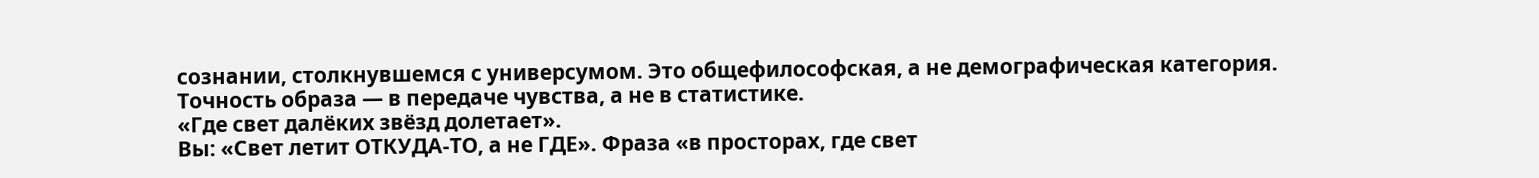сознании, столкнувшемся с универсумом. Это общефилософская, а не демографическая категория. Точность образа — в передаче чувства, а не в статистике.
«Где свет далёких звёзд долетает».
Вы: «Свет летит ОТКУДА-ТО, а не ГДЕ». Фраза «в просторах, где свет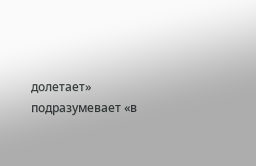долетает» подразумевает «в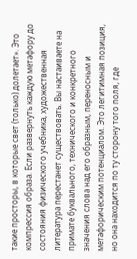такие просторы, в которые свет (только) долетает». Это компрессия образа. Если развернуть каждую метафору до состояния физического учебника, художественная литература перестанет существовать. Вы настаиваете на примате буквального, технического и конкретного значения слова над его образным, переносным и метафорическим потенциалом. Это легитимная позиция, но она находится по ту сторону того поля, где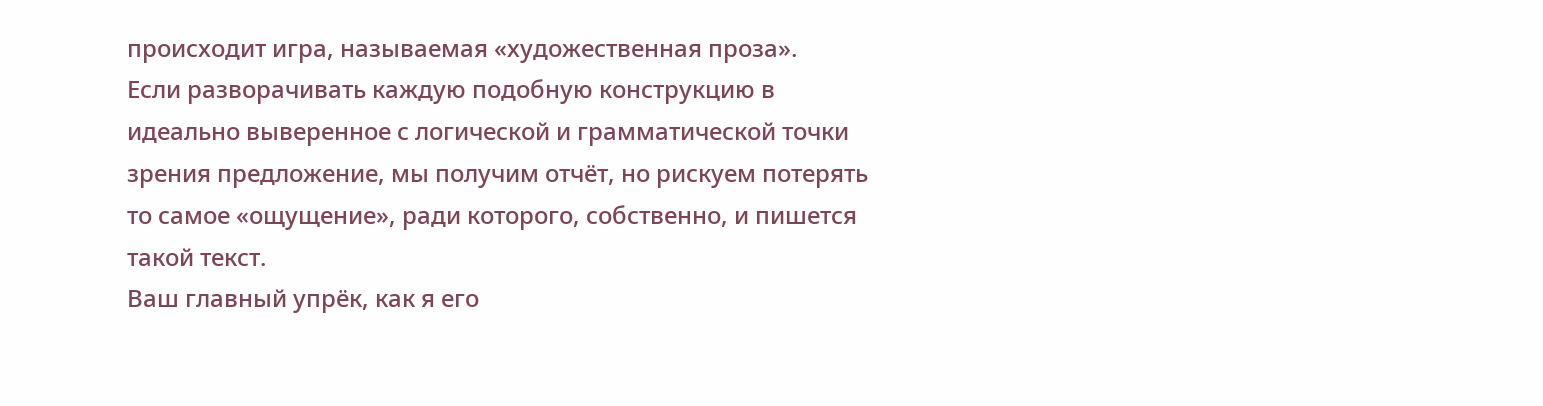происходит игра, называемая «художественная проза».
Если разворачивать каждую подобную конструкцию в идеально выверенное с логической и грамматической точки зрения предложение, мы получим отчёт, но рискуем потерять то самое «ощущение», ради которого, собственно, и пишется такой текст.
Ваш главный упрёк, как я его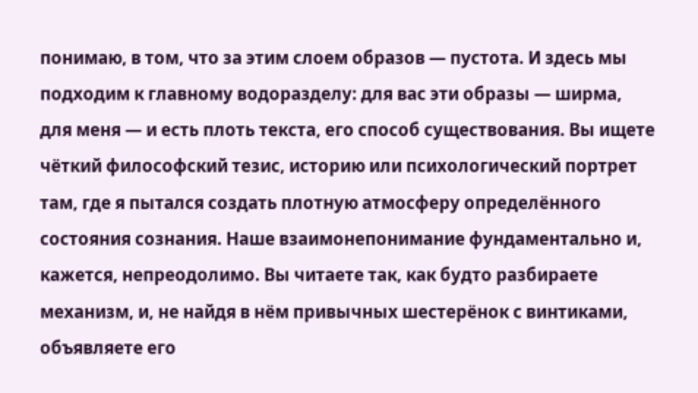понимаю, в том, что за этим слоем образов — пустота. И здесь мы подходим к главному водоразделу: для вас эти образы — ширма, для меня — и есть плоть текста, его способ существования. Вы ищете чёткий философский тезис, историю или психологический портрет там, где я пытался создать плотную атмосферу определённого состояния сознания. Наше взаимонепонимание фундаментально и, кажется, непреодолимо. Вы читаете так, как будто разбираете механизм, и, не найдя в нём привычных шестерёнок с винтиками, объявляете его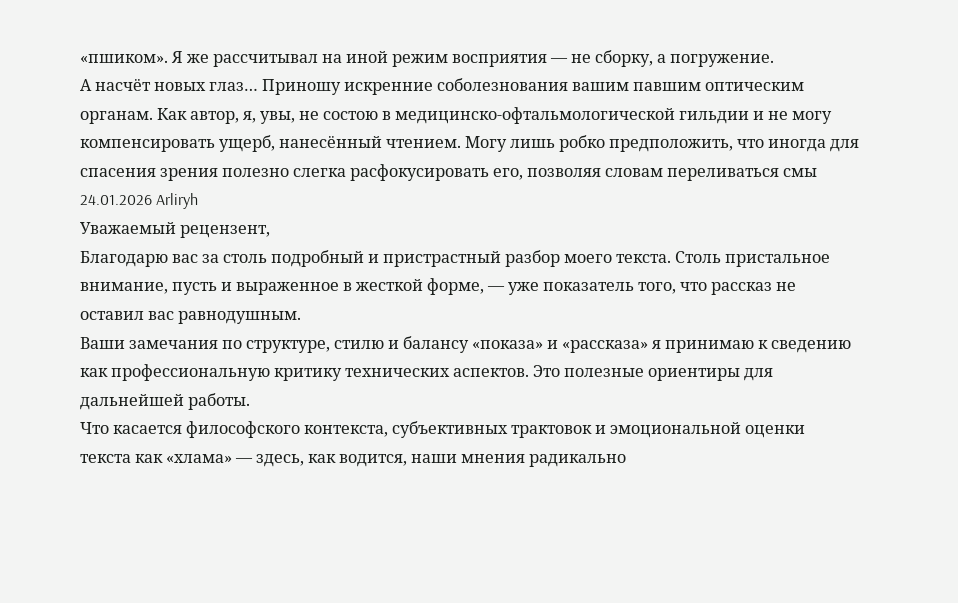«пшиком». Я же рассчитывал на иной режим восприятия — не сборку, а погружение.
А насчёт новых глаз… Приношу искренние соболезнования вашим павшим оптическим органам. Как автор, я, увы, не состою в медицинско-офтальмологической гильдии и не могу компенсировать ущерб, нанесённый чтением. Могу лишь робко предположить, что иногда для спасения зрения полезно слегка расфокусировать его, позволяя словам переливаться смы
24.01.2026 Arliryh
Уважаемый рецензент,
Благодарю вас за столь подробный и пристрастный разбор моего текста. Столь пристальное внимание, пусть и выраженное в жесткой форме, — уже показатель того, что рассказ не оставил вас равнодушным.
Ваши замечания по структуре, стилю и балансу «показа» и «рассказа» я принимаю к сведению как профессиональную критику технических аспектов. Это полезные ориентиры для дальнейшей работы.
Что касается философского контекста, субъективных трактовок и эмоциональной оценки текста как «хлама» — здесь, как водится, наши мнения радикально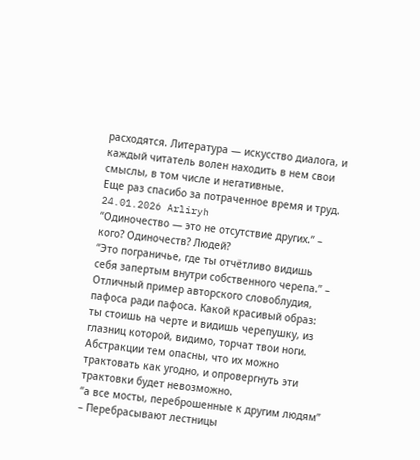расходятся. Литература — искусство диалога, и каждый читатель волен находить в нем свои смыслы, в том числе и негативные.
Еще раз спасибо за потраченное время и труд.
24.01.2026 Arliryh
“Одиночество — это не отсутствие других.” – кого? Одиночеств? Людей?
“Это пограничье, где ты отчётливо видишь себя запертым внутри собственного черепа.” – Отличный пример авторского словоблудия, пафоса ради пафоса. Какой красивый образ: ты стоишь на черте и видишь черепушку, из глазниц которой, видимо, торчат твои ноги. Абстракции тем опасны, что их можно трактовать как угодно, и опровергнуть эти трактовки будет невозможно.
“а все мосты, переброшенные к другим людям” – Перебрасывают лестницы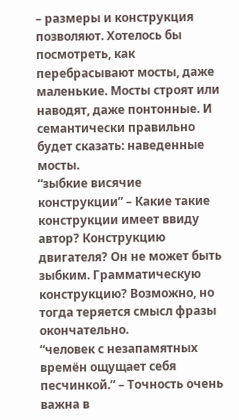– размеры и конструкция позволяют. Хотелось бы посмотреть, как перебрасывают мосты, даже маленькие. Мосты строят или наводят, даже понтонные. И семантически правильно будет сказать: наведенные мосты.
“зыбкие висячие конструкции” – Какие такие конструкции имеет ввиду автор? Конструкцию двигателя? Он не может быть зыбким. Грамматическую конструкцию? Возможно, но тогда теряется смысл фразы окончательно.
“человек с незапамятных времён ощущает себя песчинкой.” – Точность очень важна в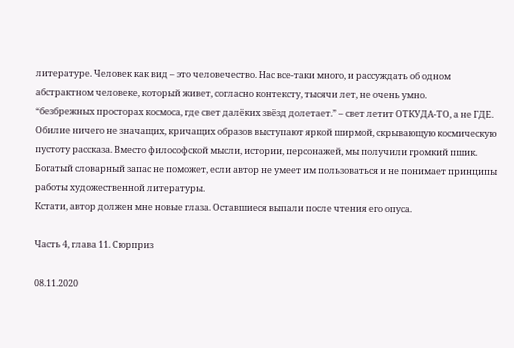литературе. Человек как вид – это человечество. Нас все-таки много, и рассуждать об одном абстрактном человеке, который живет, согласно контексту, тысячи лет, не очень умно.
“безбрежных просторах космоса, где свет далёких звёзд долетает.” – свет летит ОТКУДА-ТО, а не ГДЕ.
Обилие ничего не значащих, кричащих образов выступают яркой ширмой, скрывающую космическую пустоту рассказа. Вместо философской мысли, истории, персонажей, мы получили громкий пшик.
Богатый словарный запас не поможет, если автор не умеет им пользоваться и не понимает принципы работы художественной литературы.
Кстати, автор должен мне новые глаза. Оставшиеся выпали после чтения его опуса.

Часть 4, глава 11. Сюрприз

08.11.2020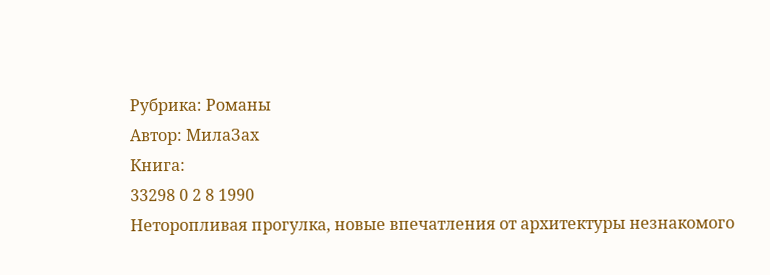Рубрика: Романы
Автор: МилаЗах
Книга:
33298 0 2 8 1990
Неторопливая прогулка, новые впечатления от архитектуры незнакомого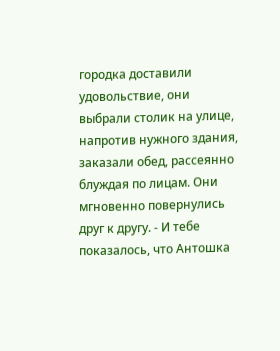городка доставили удовольствие, они выбрали столик на улице, напротив нужного здания, заказали обед, рассеянно блуждая по лицам. Они мгновенно повернулись друг к другу. - И тебе показалось, что Антошка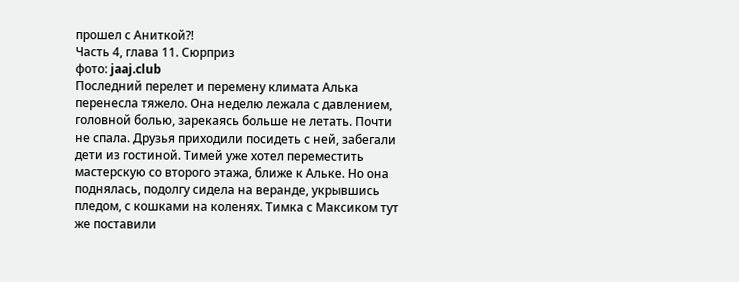прошел с Аниткой?!
Часть 4, глава 11. Сюрприз
фото: jaaj.club
Последний перелет и перемену климата Алька перенесла тяжело. Она неделю лежала с давлением, головной болью, зарекаясь больше не летать. Почти не спала. Друзья приходили посидеть с ней, забегали дети из гостиной. Тимей уже хотел переместить мастерскую со второго этажа, ближе к Альке. Но она поднялась, подолгу сидела на веранде, укрывшись пледом, с кошками на коленях. Тимка с Максиком тут же поставили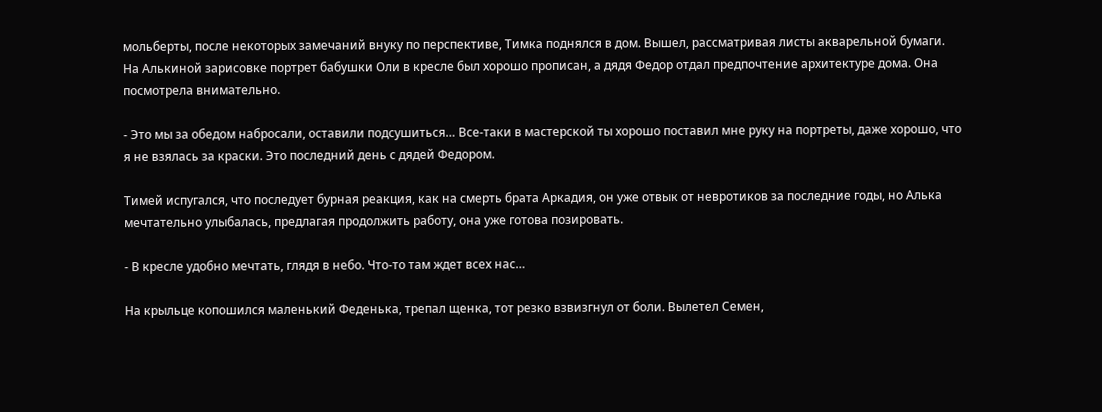мольберты, после некоторых замечаний внуку по перспективе, Тимка поднялся в дом. Вышел, рассматривая листы акварельной бумаги. На Алькиной зарисовке портрет бабушки Оли в кресле был хорошо прописан, а дядя Федор отдал предпочтение архитектуре дома. Она посмотрела внимательно.

- Это мы за обедом набросали, оставили подсушиться… Все-таки в мастерской ты хорошо поставил мне руку на портреты, даже хорошо, что я не взялась за краски. Это последний день с дядей Федором.

Тимей испугался, что последует бурная реакция, как на смерть брата Аркадия, он уже отвык от невротиков за последние годы, но Алька мечтательно улыбалась, предлагая продолжить работу, она уже готова позировать.

- В кресле удобно мечтать, глядя в небо. Что-то там ждет всех нас…

На крыльце копошился маленький Феденька, трепал щенка, тот резко взвизгнул от боли. Вылетел Семен,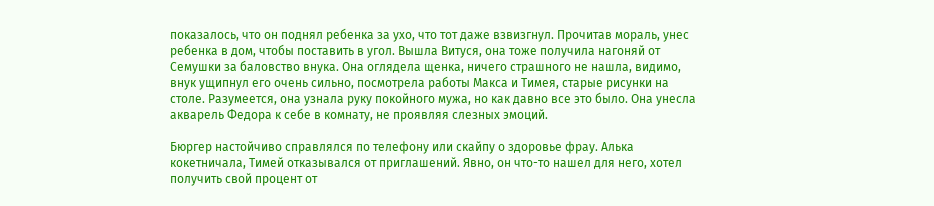показалось, что он поднял ребенка за ухо, что тот даже взвизгнул. Прочитав мораль, унес ребенка в дом, чтобы поставить в угол. Вышла Витуся, она тоже получила нагоняй от Семушки за баловство внука. Она оглядела щенка, ничего страшного не нашла, видимо, внук ущипнул его очень сильно, посмотрела работы Макса и Тимея, старые рисунки на столе. Разумеется, она узнала руку покойного мужа, но как давно все это было. Она унесла акварель Федора к себе в комнату, не проявляя слезных эмоций.

Бюргер настойчиво справлялся по телефону или скайпу о здоровье фрау. Алька кокетничала, Тимей отказывался от приглашений. Явно, он что-то нашел для него, хотел получить свой процент от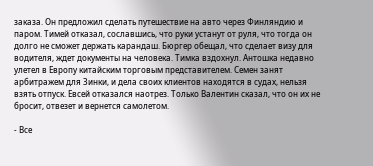заказа. Он предложил сделать путешествие на авто через Финляндию и паром. Тимей отказал, сославшись, что руки устанут от руля, что тогда он долго не сможет держать карандаш. Бюргер обещал, что сделает визу для водителя, ждет документы на человека. Тимка вздохнул. Антошка недавно улетел в Европу китайским торговым представителем. Семен занят арбитражем для Зинки, и дела своих клиентов находятся в судах, нельзя взять отпуск. Евсей отказался наотрез. Только Валентин сказал, что он их не бросит, отвезет и вернется самолетом.

- Все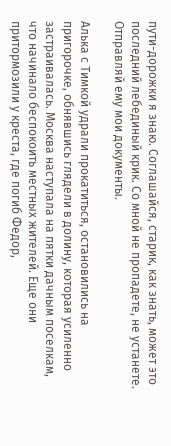пути-дорожки я знаю. Соглашайся, старик, как знать, может это последний лебединый крик. Со мной не пропадете, не устанете. Отправляй ему мои документы.

Алька с Тимкой удрали прокатиться, остановились на пригорочке, обнявшись глядели в долину, которая усиленно застраивалась. Москва наступала на пятки дачным поселкам, что начинало беспокоить местных жителей. Еще они притормозили у креста, где погиб Федор,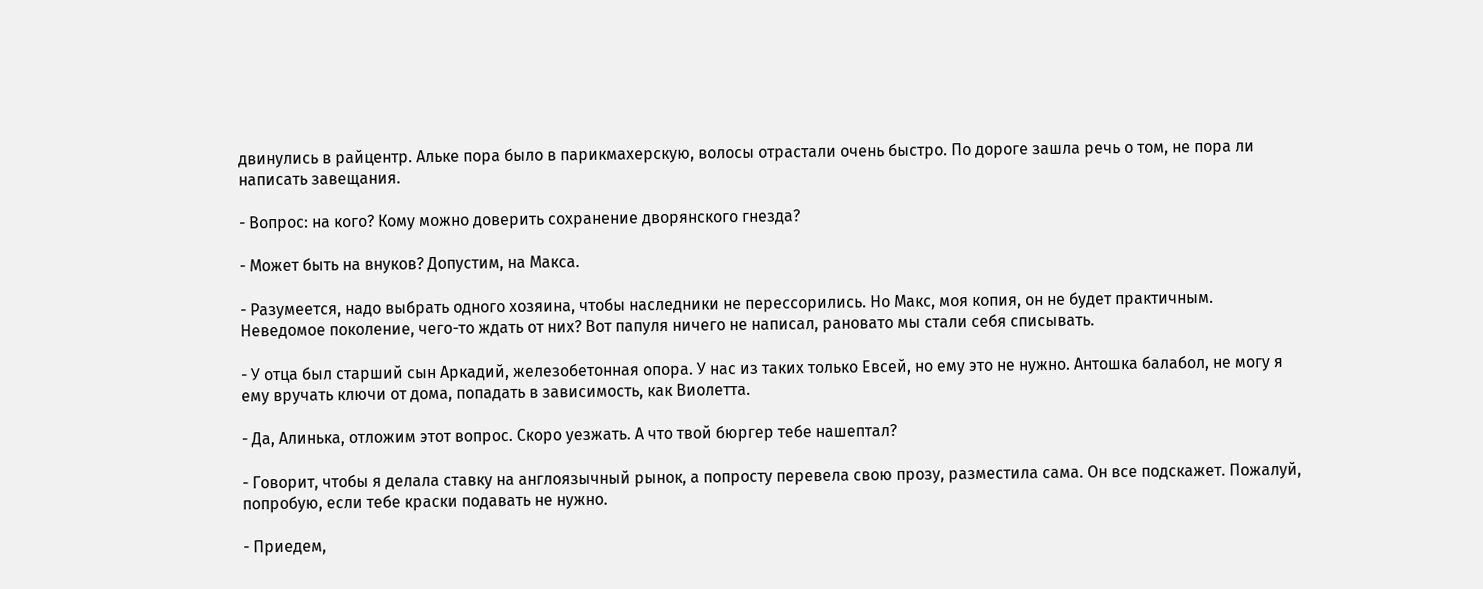двинулись в райцентр. Альке пора было в парикмахерскую, волосы отрастали очень быстро. По дороге зашла речь о том, не пора ли написать завещания.

- Вопрос: на кого? Кому можно доверить сохранение дворянского гнезда?

- Может быть на внуков? Допустим, на Макса.

- Разумеется, надо выбрать одного хозяина, чтобы наследники не перессорились. Но Макс, моя копия, он не будет практичным. Неведомое поколение, чего-то ждать от них? Вот папуля ничего не написал, рановато мы стали себя списывать.

- У отца был старший сын Аркадий, железобетонная опора. У нас из таких только Евсей, но ему это не нужно. Антошка балабол, не могу я ему вручать ключи от дома, попадать в зависимость, как Виолетта.

- Да, Алинька, отложим этот вопрос. Скоро уезжать. А что твой бюргер тебе нашептал?

- Говорит, чтобы я делала ставку на англоязычный рынок, а попросту перевела свою прозу, разместила сама. Он все подскажет. Пожалуй, попробую, если тебе краски подавать не нужно.

- Приедем,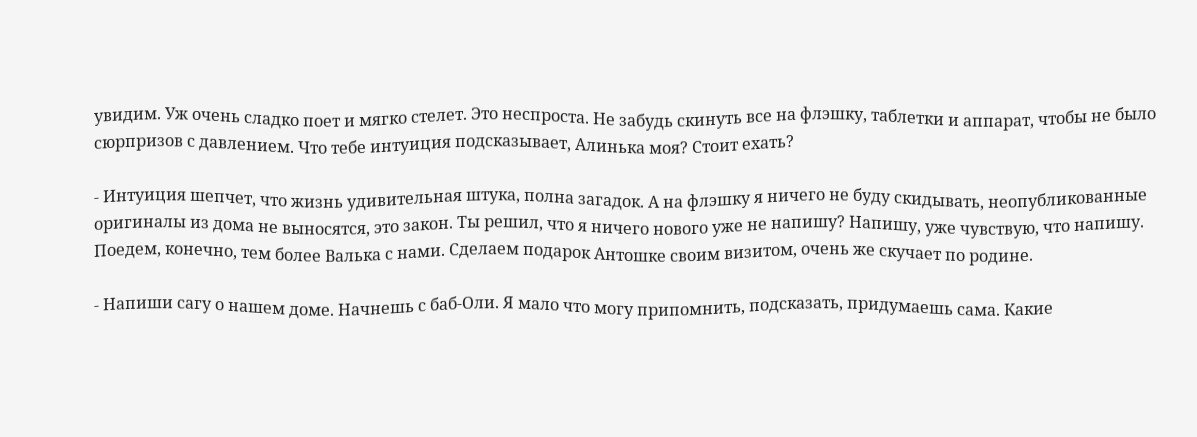увидим. Уж очень сладко поет и мягко стелет. Это неспроста. Не забудь скинуть все на флэшку, таблетки и аппарат, чтобы не было сюрпризов с давлением. Что тебе интуиция подсказывает, Алинька моя? Стоит ехать?

- Интуиция шепчет, что жизнь удивительная штука, полна загадок. А на флэшку я ничего не буду скидывать, неопубликованные оригиналы из дома не выносятся, это закон. Ты решил, что я ничего нового уже не напишу? Напишу, уже чувствую, что напишу. Поедем, конечно, тем более Валька с нами. Сделаем подарок Антошке своим визитом, очень же скучает по родине.

- Напиши сагу о нашем доме. Начнешь с баб-Оли. Я мало что могу припомнить, подсказать, придумаешь сама. Какие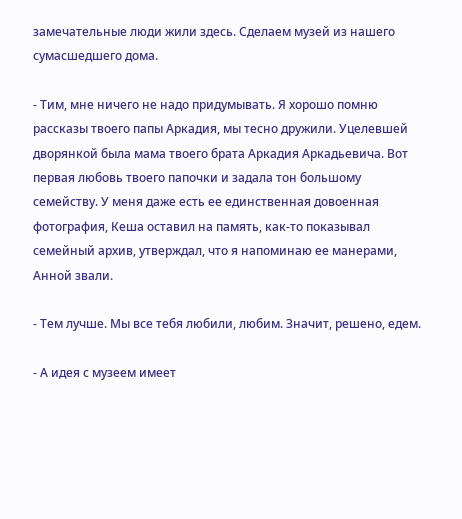замечательные люди жили здесь. Сделаем музей из нашего сумасшедшего дома.

- Тим, мне ничего не надо придумывать. Я хорошо помню рассказы твоего папы Аркадия, мы тесно дружили. Уцелевшей дворянкой была мама твоего брата Аркадия Аркадьевича. Вот первая любовь твоего папочки и задала тон большому семейству. У меня даже есть ее единственная довоенная фотография, Кеша оставил на память, как-то показывал семейный архив, утверждал, что я напоминаю ее манерами, Анной звали.

- Тем лучше. Мы все тебя любили, любим. Значит, решено, едем.

- А идея с музеем имеет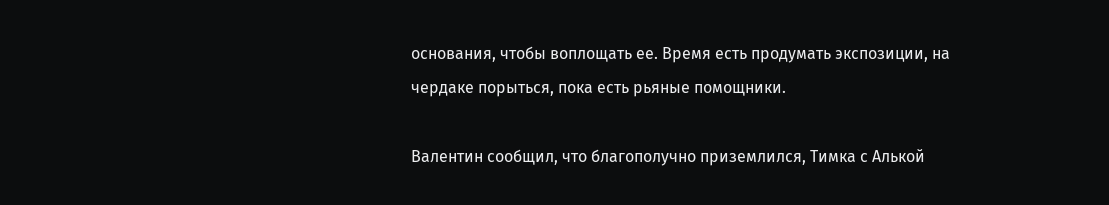основания, чтобы воплощать ее. Время есть продумать экспозиции, на чердаке порыться, пока есть рьяные помощники.

Валентин сообщил, что благополучно приземлился, Тимка с Алькой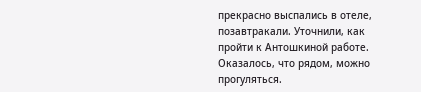прекрасно выспались в отеле, позавтракали. Уточнили, как пройти к Антошкиной работе. Оказалось, что рядом, можно прогуляться.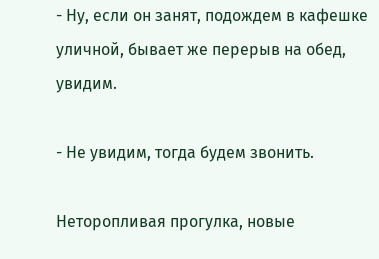- Ну, если он занят, подождем в кафешке уличной, бывает же перерыв на обед, увидим.

- Не увидим, тогда будем звонить.

Неторопливая прогулка, новые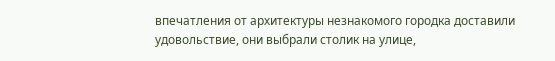впечатления от архитектуры незнакомого городка доставили удовольствие, они выбрали столик на улице,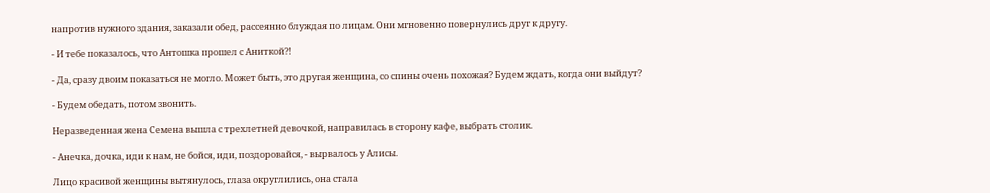напротив нужного здания, заказали обед, рассеянно блуждая по лицам. Они мгновенно повернулись друг к другу.

- И тебе показалось, что Антошка прошел с Аниткой?!

- Да, сразу двоим показаться не могло. Может быть, это другая женщина, со спины очень похожая? Будем ждать, когда они выйдут?

- Будем обедать, потом звонить.

Неразведенная жена Семена вышла с трехлетней девочкой, направилась в сторону кафе, выбрать столик.

- Анечка, дочка, иди к нам, не бойся, иди, поздоровайся, - вырвалось у Алисы.

Лицо красивой женщины вытянулось, глаза округлились, она стала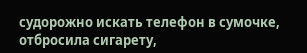судорожно искать телефон в сумочке, отбросила сигарету,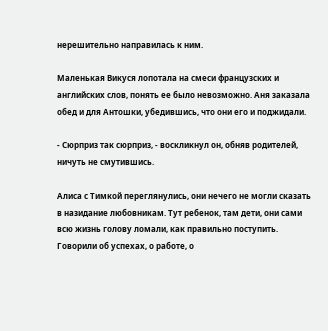нерешительно направилась к ним.

Маленькая Викуся лопотала на смеси французских и английских слов, понять ее было невозможно. Аня заказала обед и для Антошки, убедившись, что они его и поджидали.

- Сюрприз так сюрприз, - воскликнул он, обняв родителей, ничуть не смутившись.

Алиса с Тимкой переглянулись, они нечего не могли сказать в назидание любовникам. Тут ребенок, там дети, они сами всю жизнь голову ломали, как правильно поступить. Говорили об успехах, о работе, о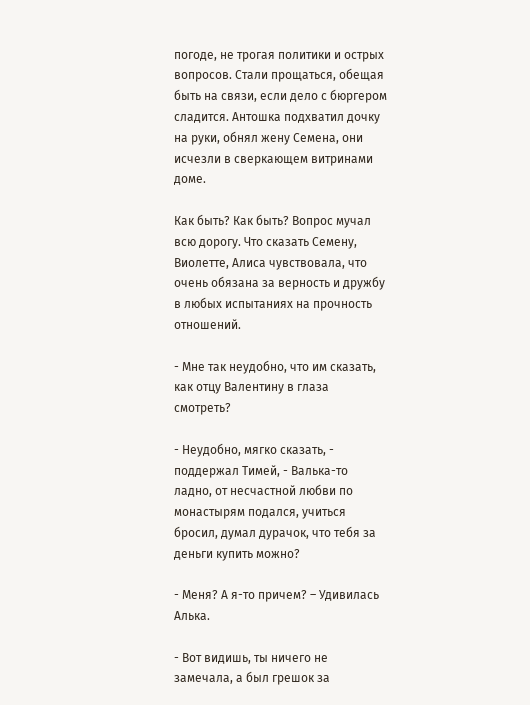погоде, не трогая политики и острых вопросов. Стали прощаться, обещая быть на связи, если дело с бюргером сладится. Антошка подхватил дочку на руки, обнял жену Семена, они исчезли в сверкающем витринами доме.

Как быть? Как быть? Вопрос мучал всю дорогу. Что сказать Семену, Виолетте, Алиса чувствовала, что очень обязана за верность и дружбу в любых испытаниях на прочность отношений.

- Мне так неудобно, что им сказать, как отцу Валентину в глаза смотреть?

- Неудобно, мягко сказать, - поддержал Тимей, - Валька-то ладно, от несчастной любви по монастырям подался, учиться бросил, думал дурачок, что тебя за деньги купить можно?

- Меня? А я-то причем? – Удивилась Алька.

- Вот видишь, ты ничего не замечала, а был грешок за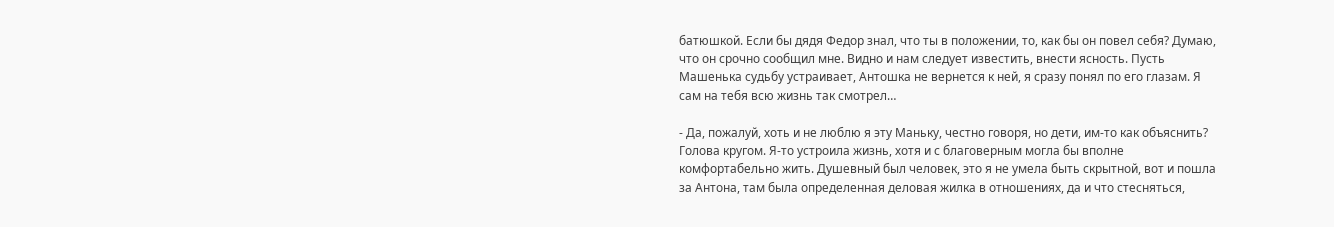батюшкой. Если бы дядя Федор знал, что ты в положении, то, как бы он повел себя? Думаю, что он срочно сообщил мне. Видно и нам следует известить, внести ясность. Пусть Машенька судьбу устраивает, Антошка не вернется к ней, я сразу понял по его глазам. Я сам на тебя всю жизнь так смотрел…

- Да, пожалуй, хоть и не люблю я эту Маньку, честно говоря, но дети, им-то как объяснить? Голова кругом. Я-то устроила жизнь, хотя и с благоверным могла бы вполне комфортабельно жить. Душевный был человек, это я не умела быть скрытной, вот и пошла за Антона, там была определенная деловая жилка в отношениях, да и что стесняться,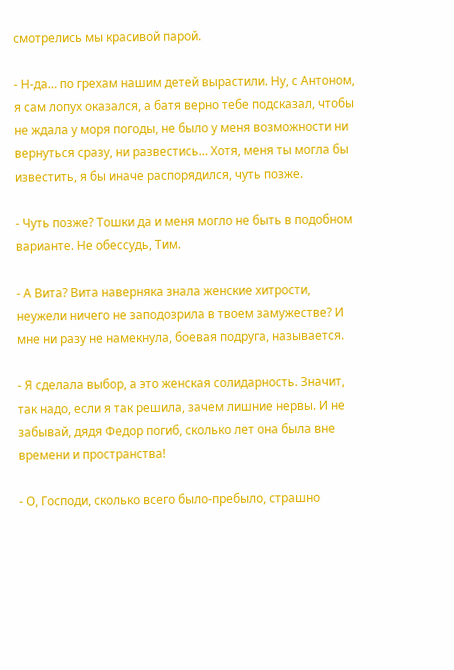смотрелись мы красивой парой.

- Н-да… по грехам нашим детей вырастили. Ну, с Антоном, я сам лопух оказался, а батя верно тебе подсказал, чтобы не ждала у моря погоды, не было у меня возможности ни вернуться сразу, ни развестись… Хотя, меня ты могла бы известить, я бы иначе распорядился, чуть позже.

- Чуть позже? Тошки да и меня могло не быть в подобном варианте. Не обессудь, Тим.

- А Вита? Вита наверняка знала женские хитрости, неужели ничего не заподозрила в твоем замужестве? И мне ни разу не намекнула, боевая подруга, называется.

- Я сделала выбор, а это женская солидарность. Значит, так надо, если я так решила, зачем лишние нервы. И не забывай, дядя Федор погиб, сколько лет она была вне времени и пространства!

- О, Господи, сколько всего было-пребыло, страшно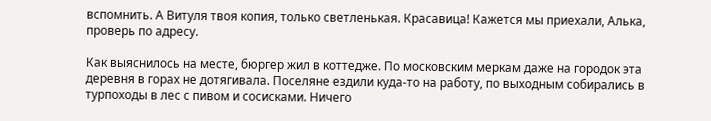вспомнить. А Витуля твоя копия, только светленькая. Красавица! Кажется мы приехали, Алька, проверь по адресу.

Как выяснилось на месте, бюргер жил в коттедже. По московским меркам даже на городок эта деревня в горах не дотягивала. Поселяне ездили куда-то на работу, по выходным собирались в турпоходы в лес с пивом и сосисками. Ничего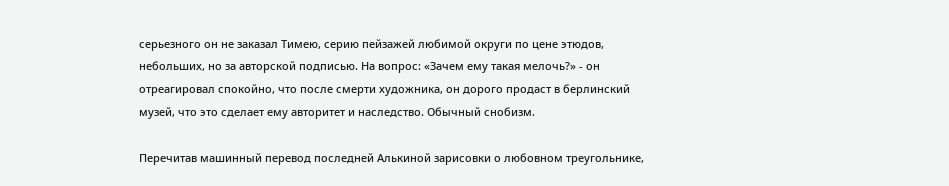серьезного он не заказал Тимею, серию пейзажей любимой округи по цене этюдов, небольших, но за авторской подписью. На вопрос: «Зачем ему такая мелочь?» - он отреагировал спокойно, что после смерти художника, он дорого продаст в берлинский музей, что это сделает ему авторитет и наследство. Обычный снобизм.

Перечитав машинный перевод последней Алькиной зарисовки о любовном треугольнике,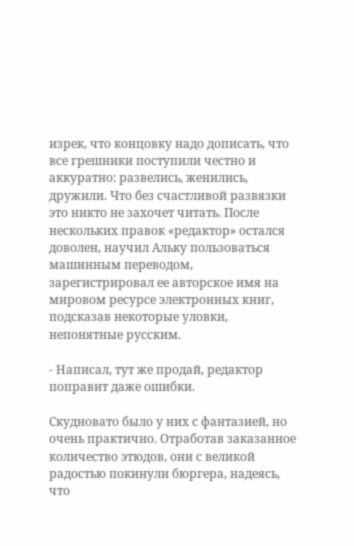изрек, что концовку надо дописать, что все грешники поступили честно и аккуратно: развелись, женились, дружили. Что без счастливой развязки это никто не захочет читать. После нескольких правок «редактор» остался доволен, научил Альку пользоваться машинным переводом, зарегистрировал ее авторское имя на мировом ресурсе электронных книг, подсказав некоторые уловки, непонятные русским.

- Написал, тут же продай, редактор поправит даже ошибки.

Скудновато было у них с фантазией, но очень практично. Отработав заказанное количество этюдов, они с великой радостью покинули бюргера, надеясь, что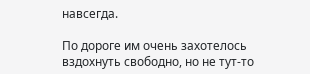навсегда.

По дороге им очень захотелось вздохнуть свободно, но не тут-то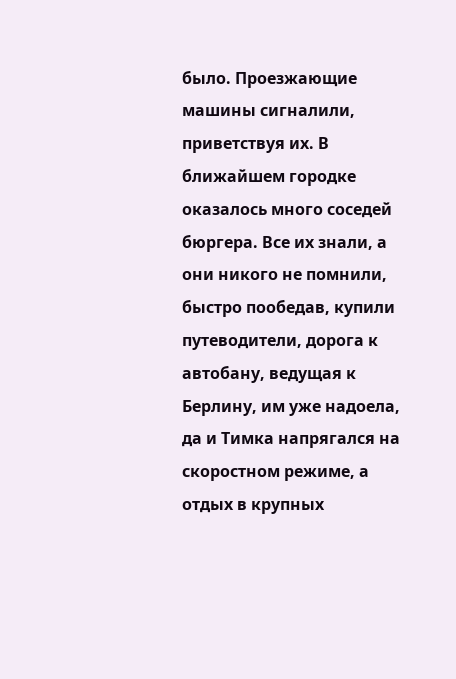было. Проезжающие машины сигналили, приветствуя их. В ближайшем городке оказалось много соседей бюргера. Все их знали, а они никого не помнили, быстро пообедав, купили путеводители, дорога к автобану, ведущая к Берлину, им уже надоела, да и Тимка напрягался на скоростном режиме, а отдых в крупных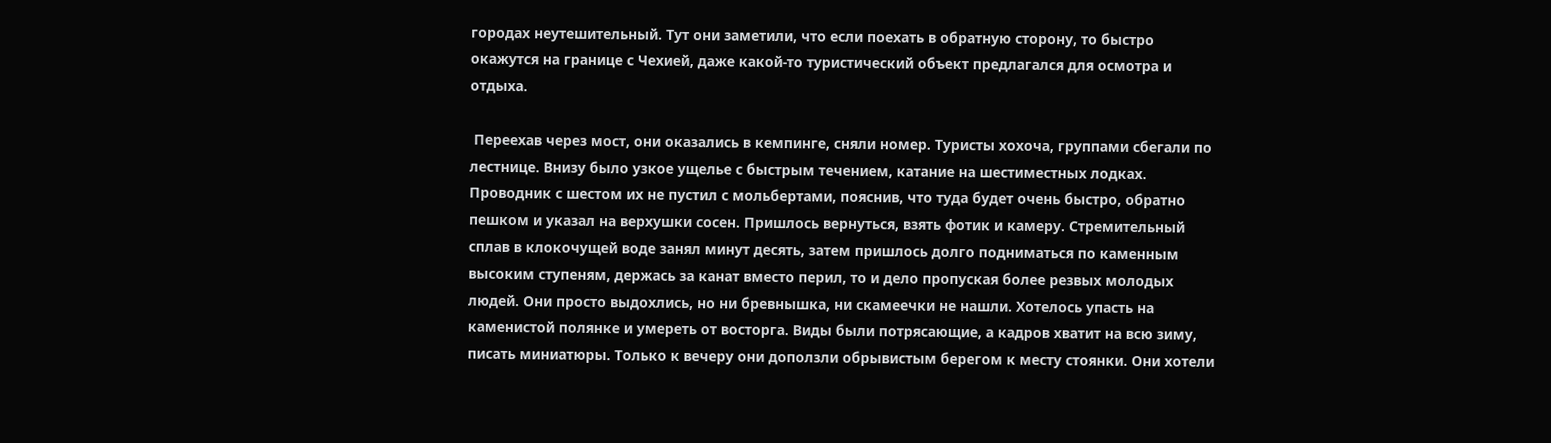городах неутешительный. Тут они заметили, что если поехать в обратную сторону, то быстро окажутся на границе с Чехией, даже какой-то туристический объект предлагался для осмотра и отдыха.

 Переехав через мост, они оказались в кемпинге, сняли номер. Туристы хохоча, группами сбегали по лестнице. Внизу было узкое ущелье с быстрым течением, катание на шестиместных лодках. Проводник с шестом их не пустил с мольбертами, пояснив, что туда будет очень быстро, обратно пешком и указал на верхушки сосен. Пришлось вернуться, взять фотик и камеру. Стремительный сплав в клокочущей воде занял минут десять, затем пришлось долго подниматься по каменным высоким ступеням, держась за канат вместо перил, то и дело пропуская более резвых молодых людей. Они просто выдохлись, но ни бревнышка, ни скамеечки не нашли. Хотелось упасть на каменистой полянке и умереть от восторга. Виды были потрясающие, а кадров хватит на всю зиму, писать миниатюры. Только к вечеру они доползли обрывистым берегом к месту стоянки. Они хотели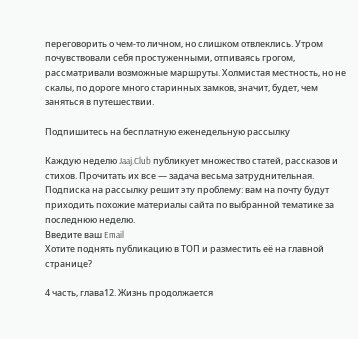переговорить о чем-то личном, но слишком отвлеклись. Утром почувствовали себя простуженными, отпиваясь грогом, рассматривали возможные маршруты. Холмистая местность, но не скалы, по дороге много старинных замков, значит, будет, чем заняться в путешествии.

Подпишитесь на бесплатную еженедельную рассылку

Каждую неделю Jaaj.Club публикует множество статей, рассказов и стихов. Прочитать их все — задача весьма затруднительная. Подписка на рассылку решит эту проблему: вам на почту будут приходить похожие материалы сайта по выбранной тематике за последнюю неделю.
Введите ваш Email
Хотите поднять публикацию в ТОП и разместить её на главной странице?

4 часть, глава12. Жизнь продолжается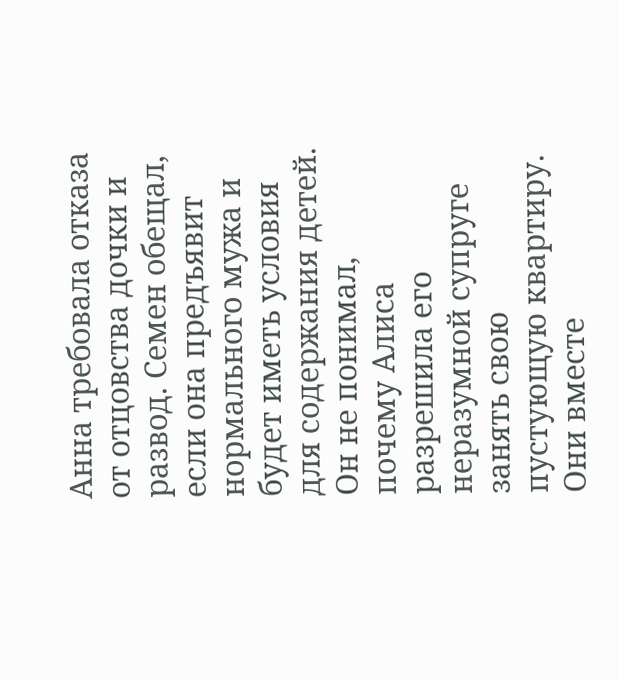Анна требовала отказа от отцовства дочки и развод. Семен обещал, если она предъявит нормального мужа и будет иметь условия для содержания детей. Он не понимал, почему Алиса разрешила его неразумной супруге занять свою пустующую квартиру. Они вместе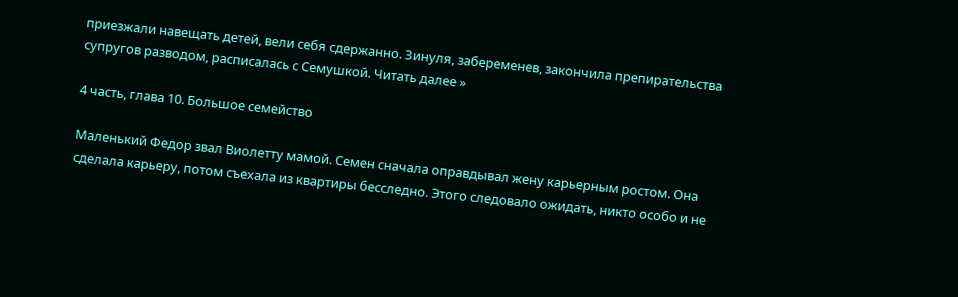приезжали навещать детей, вели себя сдержанно. Зинуля, забеременев, закончила препирательства супругов разводом, расписалась с Семушкой. Читать далее »

4 часть, глава 10. Большое семейство

Маленький Федор звал Виолетту мамой. Семен сначала оправдывал жену карьерным ростом. Она сделала карьеру, потом съехала из квартиры бесследно. Этого следовало ожидать, никто особо и не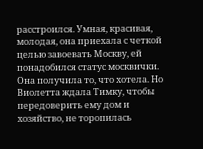расстроился. Умная, красивая, молодая, она приехала с четкой целью завоевать Москву, ей понадобился статус москвички. Она получила то, что хотела. Но Виолетта ждала Тимку, чтобы передоверить ему дом и хозяйство, не торопилась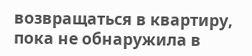возвращаться в квартиру, пока не обнаружила в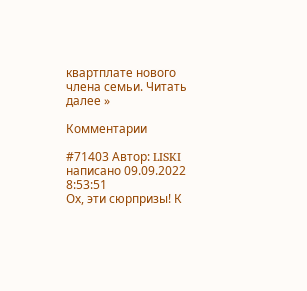квартплате нового члена семьи. Читать далее »

Комментарии

#71403 Автор: LISKI написано 09.09.2022 8:53:51
Ох, эти сюрпризы! К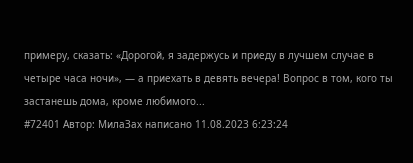примеру, сказать: «Дорогой, я задержусь и приеду в лучшем случае в четыре часа ночи», — а приехать в девять вечера! Вопрос в том, кого ты застанешь дома, кроме любимого...
#72401 Автор: МилаЗах написано 11.08.2023 6:23:24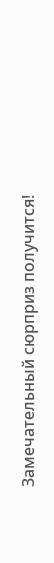Замечательный сюрприз получится!